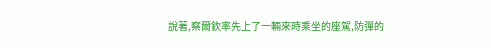說著,察爾欽率先上了一輛來時乘坐的座駕,防彈的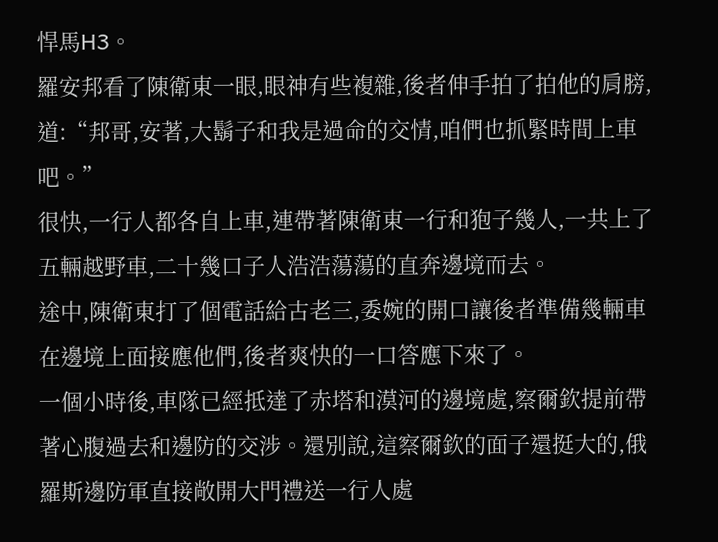悍馬H3。
羅安邦看了陳衛東一眼,眼神有些複雜,後者伸手拍了拍他的肩膀,道:“邦哥,安著,大鬍子和我是過命的交情,咱們也抓緊時間上車吧。”
很快,一行人都各自上車,連帶著陳衛東一行和狍子幾人,一共上了五輛越野車,二十幾口子人浩浩蕩蕩的直奔邊境而去。
途中,陳衛東打了個電話給古老三,委婉的開口讓後者準備幾輛車在邊境上面接應他們,後者爽快的一口答應下來了。
一個小時後,車隊已經抵達了赤塔和漠河的邊境處,察爾欽提前帶著心腹過去和邊防的交涉。還別說,這察爾欽的面子還挺大的,俄羅斯邊防軍直接敞開大門禮送一行人處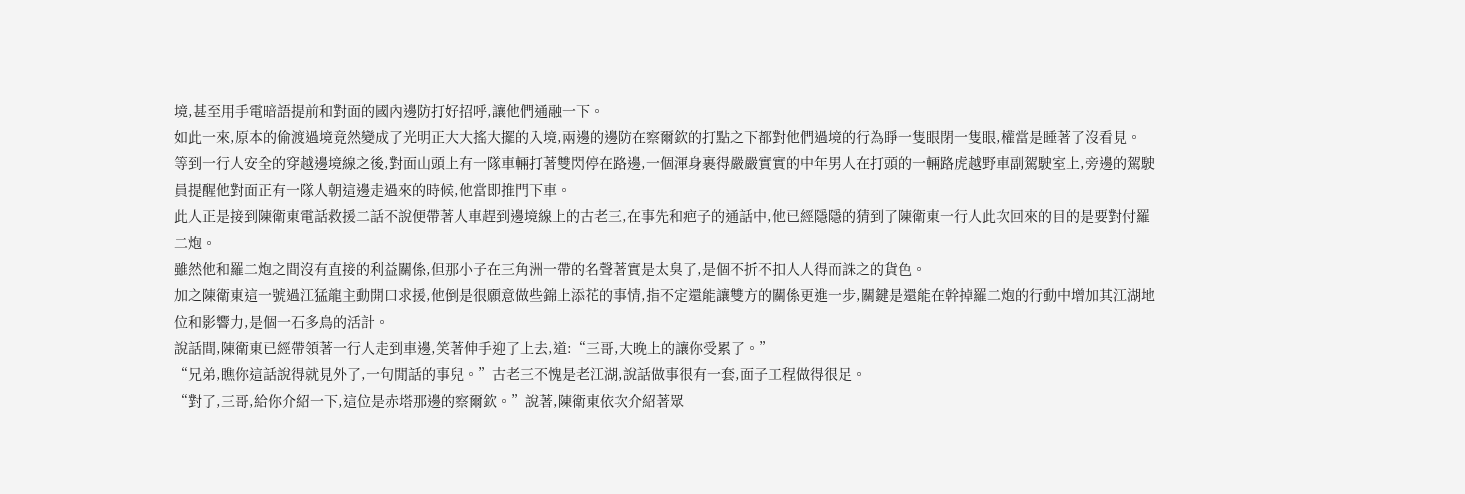境,甚至用手電暗語提前和對面的國內邊防打好招呼,讓他們通融一下。
如此一來,原本的偷渡過境竟然變成了光明正大大搖大擺的入境,兩邊的邊防在察爾欽的打點之下都對他們過境的行為睜一隻眼閉一隻眼,權當是睡著了沒看見。
等到一行人安全的穿越邊境線之後,對面山頭上有一隊車輛打著雙閃停在路邊,一個渾身裹得嚴嚴實實的中年男人在打頭的一輛路虎越野車副駕駛室上,旁邊的駕駛員提醒他對面正有一隊人朝這邊走過來的時候,他當即推門下車。
此人正是接到陳衛東電話救援二話不說便帶著人車趕到邊境線上的古老三,在事先和疤子的通話中,他已經隱隱的猜到了陳衛東一行人此次回來的目的是要對付羅二炮。
雖然他和羅二炮之間沒有直接的利益關係,但那小子在三角洲一帶的名聲著實是太臭了,是個不折不扣人人得而誅之的貨色。
加之陳衛東這一號過江猛龍主動開口求援,他倒是很願意做些錦上添花的事情,指不定還能讓雙方的關係更進一步,關鍵是還能在幹掉羅二炮的行動中增加其江湖地位和影響力,是個一石多鳥的活計。
說話間,陳衛東已經帶領著一行人走到車邊,笑著伸手迎了上去,道:“三哥,大晚上的讓你受累了。”
“兄弟,瞧你這話說得就見外了,一句閒話的事兒。”古老三不愧是老江湖,說話做事很有一套,面子工程做得很足。
“對了,三哥,給你介紹一下,這位是赤塔那邊的察爾欽。”說著,陳衛東依次介紹著眾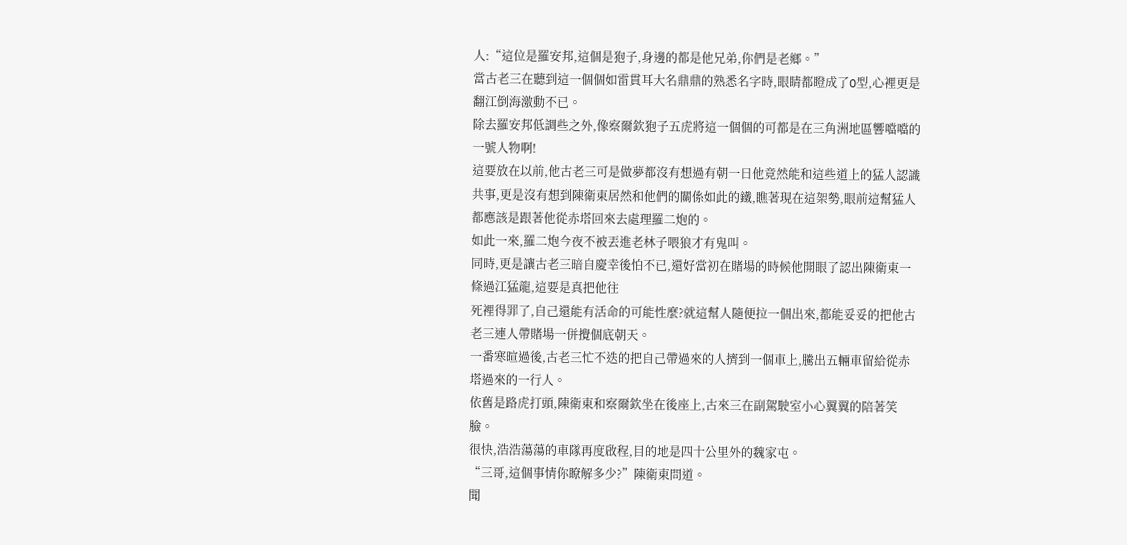人:“這位是羅安邦,這個是狍子,身邊的都是他兄弟,你們是老鄉。”
當古老三在聽到這一個個如雷貫耳大名鼎鼎的熟悉名字時,眼睛都瞪成了O型,心裡更是翻江倒海激動不已。
除去羅安邦低調些之外,像察爾欽狍子五虎將這一個個的可都是在三角洲地區響噹噹的一號人物啊!
這要放在以前,他古老三可是做夢都沒有想過有朝一日他竟然能和這些道上的猛人認識共事,更是沒有想到陳衛東居然和他們的關係如此的鐵,瞧著現在這架勢,眼前這幫猛人都應該是跟著他從赤塔回來去處理羅二炮的。
如此一來,羅二炮今夜不被丟進老林子喂狼才有鬼叫。
同時,更是讓古老三暗自慶幸後怕不已,還好當初在賭場的時候他開眼了認出陳衛東一條過江猛龍,這要是真把他往
死裡得罪了,自己還能有活命的可能性麼?就這幫人隨便拉一個出來,都能妥妥的把他古老三連人帶賭場一併攪個底朝天。
一番寒暄過後,古老三忙不迭的把自己帶過來的人擠到一個車上,騰出五輛車留給從赤塔過來的一行人。
依舊是路虎打頭,陳衛東和察爾欽坐在後座上,古來三在副駕駛室小心翼翼的陪著笑臉。
很快,浩浩蕩蕩的車隊再度啟程,目的地是四十公里外的魏家屯。
“三哥,這個事情你瞭解多少?”陳衛東問道。
聞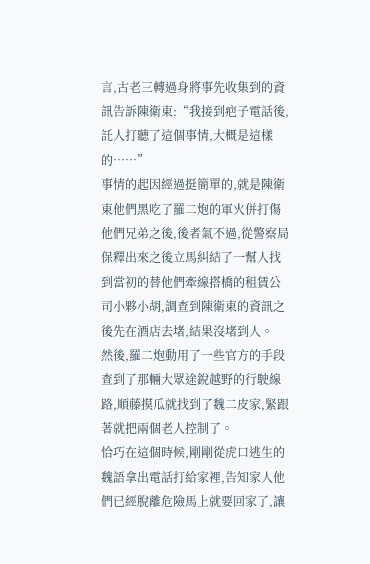言,古老三轉過身將事先收集到的資訊告訴陳衛東:“我接到疤子電話後,託人打聽了這個事情,大概是這樣的……”
事情的起因經過挺簡單的,就是陳衛東他們黑吃了羅二炮的軍火併打傷他們兄弟之後,後者氣不過,從警察局保釋出來之後立馬糾結了一幫人找到當初的替他們牽線搭橋的租賃公司小夥小胡,調查到陳衛東的資訊之後先在酒店去堵,結果沒堵到人。
然後,羅二炮動用了一些官方的手段查到了那輛大眾途銳越野的行駛線路,順藤摸瓜就找到了魏二皮家,緊跟著就把兩個老人控制了。
恰巧在這個時候,剛剛從虎口逃生的魏語拿出電話打給家裡,告知家人他們已經脫離危險馬上就要回家了,讓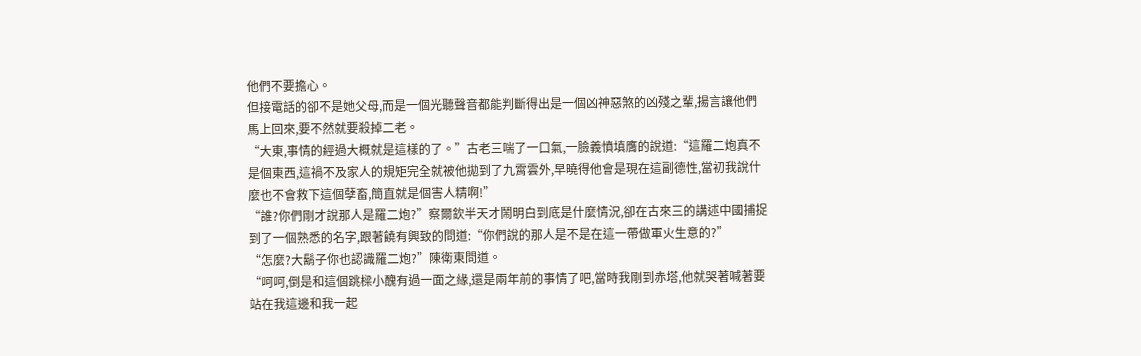他們不要擔心。
但接電話的卻不是她父母,而是一個光聽聲音都能判斷得出是一個凶神惡煞的凶殘之輩,揚言讓他們馬上回來,要不然就要殺掉二老。
“大東,事情的經過大概就是這樣的了。”古老三喘了一口氣,一臉義憤填膺的說道:“這羅二炮真不是個東西,這禍不及家人的規矩完全就被他拋到了九霄雲外,早曉得他會是現在這副德性,當初我說什麼也不會救下這個孽畜,簡直就是個害人精啊!”
“誰?你們剛才說那人是羅二炮?”察爾欽半天才鬧明白到底是什麼情況,卻在古來三的講述中國捕捉到了一個熟悉的名字,跟著饒有興致的問道:“你們說的那人是不是在這一帶做軍火生意的?”
“怎麼?大鬍子你也認識羅二炮?”陳衛東問道。
“呵呵,倒是和這個跳樑小醜有過一面之緣,還是兩年前的事情了吧,當時我剛到赤塔,他就哭著喊著要站在我這邊和我一起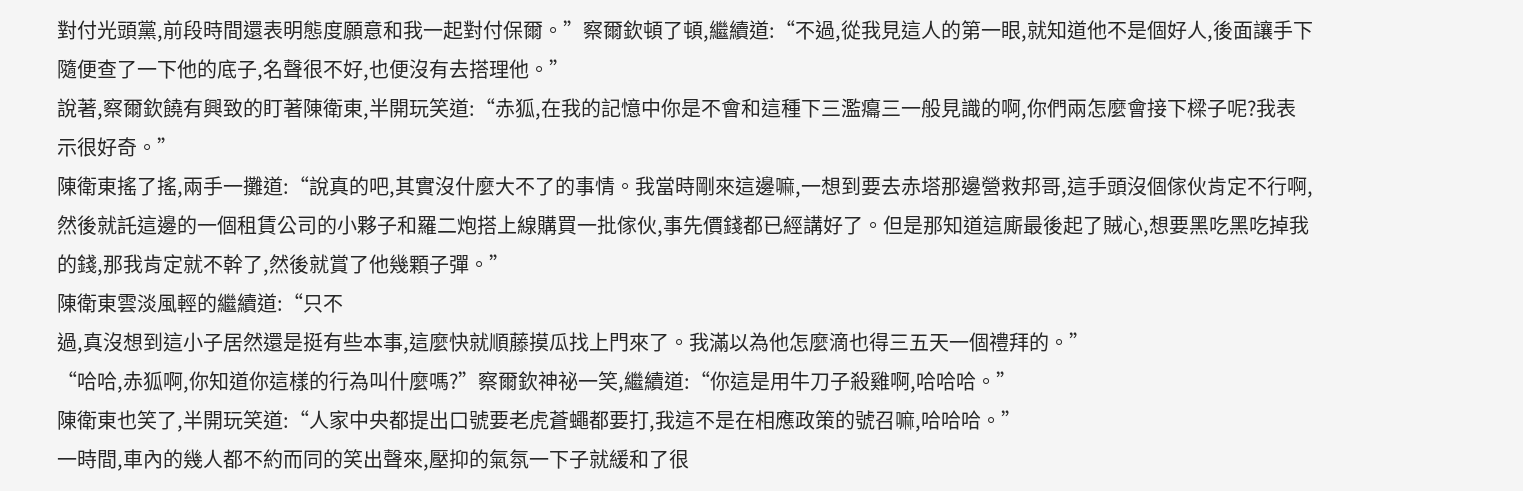對付光頭黨,前段時間還表明態度願意和我一起對付保爾。”察爾欽頓了頓,繼續道:“不過,從我見這人的第一眼,就知道他不是個好人,後面讓手下隨便查了一下他的底子,名聲很不好,也便沒有去搭理他。”
說著,察爾欽饒有興致的盯著陳衛東,半開玩笑道:“赤狐,在我的記憶中你是不會和這種下三濫癟三一般見識的啊,你們兩怎麼會接下樑子呢?我表示很好奇。”
陳衛東搖了搖,兩手一攤道:“說真的吧,其實沒什麼大不了的事情。我當時剛來這邊嘛,一想到要去赤塔那邊營救邦哥,這手頭沒個傢伙肯定不行啊,然後就託這邊的一個租賃公司的小夥子和羅二炮搭上線購買一批傢伙,事先價錢都已經講好了。但是那知道這廝最後起了賊心,想要黑吃黑吃掉我的錢,那我肯定就不幹了,然後就賞了他幾顆子彈。”
陳衛東雲淡風輕的繼續道:“只不
過,真沒想到這小子居然還是挺有些本事,這麼快就順藤摸瓜找上門來了。我滿以為他怎麼滴也得三五天一個禮拜的。”
“哈哈,赤狐啊,你知道你這樣的行為叫什麼嗎?”察爾欽神祕一笑,繼續道:“你這是用牛刀子殺雞啊,哈哈哈。”
陳衛東也笑了,半開玩笑道:“人家中央都提出口號要老虎蒼蠅都要打,我這不是在相應政策的號召嘛,哈哈哈。”
一時間,車內的幾人都不約而同的笑出聲來,壓抑的氣氛一下子就緩和了很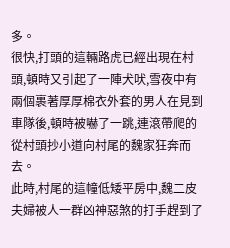多。
很快,打頭的這輛路虎已經出現在村頭,頓時又引起了一陣犬吠,雪夜中有兩個裹著厚厚棉衣外套的男人在見到車隊後,頓時被嚇了一跳,連滾帶爬的從村頭抄小道向村尾的魏家狂奔而去。
此時,村尾的這幢低矮平房中,魏二皮夫婦被人一群凶神惡煞的打手趕到了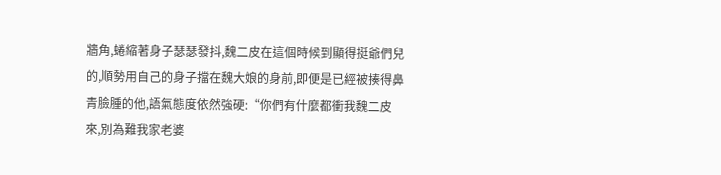牆角,蜷縮著身子瑟瑟發抖,魏二皮在這個時候到顯得挺爺們兒的,順勢用自己的身子擋在魏大娘的身前,即便是已經被揍得鼻青臉腫的他,語氣態度依然強硬:“你們有什麼都衝我魏二皮來,別為難我家老婆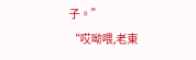子。”
“哎呦喂,老東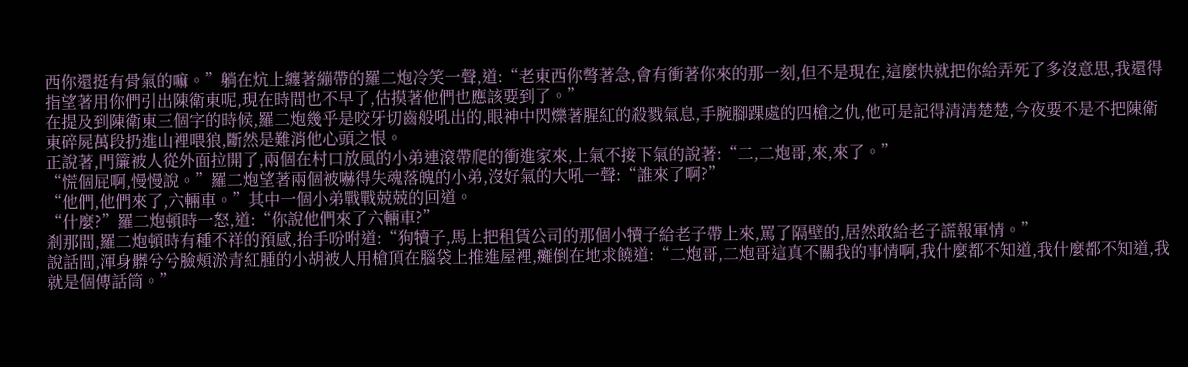西你還挺有骨氣的嘛。”躺在炕上纏著繃帶的羅二炮冷笑一聲,道:“老東西你彆著急,會有衝著你來的那一刻,但不是現在,這麼快就把你給弄死了多沒意思,我還得指望著用你們引出陳衛東呢,現在時間也不早了,估摸著他們也應該要到了。”
在提及到陳衛東三個字的時候,羅二炮幾乎是咬牙切齒般吼出的,眼神中閃爍著腥紅的殺戮氣息,手腕腳踝處的四槍之仇,他可是記得清清楚楚,今夜要不是不把陳衛東碎屍萬段扔進山裡喂狼,斷然是難消他心頭之恨。
正說著,門簾被人從外面拉開了,兩個在村口放風的小弟連滾帶爬的衝進家來,上氣不接下氣的說著:“二,二炮哥,來,來了。”
“慌個屁啊,慢慢說。”羅二炮望著兩個被嚇得失魂落魄的小弟,沒好氣的大吼一聲:“誰來了啊?”
“他們,他們來了,六輛車。”其中一個小弟戰戰兢兢的回道。
“什麼?”羅二炮頓時一怒,道:“你說他們來了六輛車?”
剎那間,羅二炮頓時有種不祥的預感,抬手吩咐道:“狗犢子,馬上把租賃公司的那個小犢子給老子帶上來,罵了隔壁的,居然敢給老子謊報軍情。”
說話間,渾身髒兮兮臉頰淤青紅腫的小胡被人用槍頂在腦袋上推進屋裡,癱倒在地求饒道:“二炮哥,二炮哥這真不關我的事情啊,我什麼都不知道,我什麼都不知道,我就是個傳話筒。”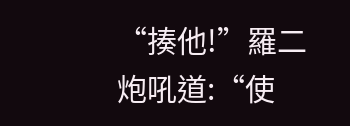“揍他!”羅二炮吼道:“使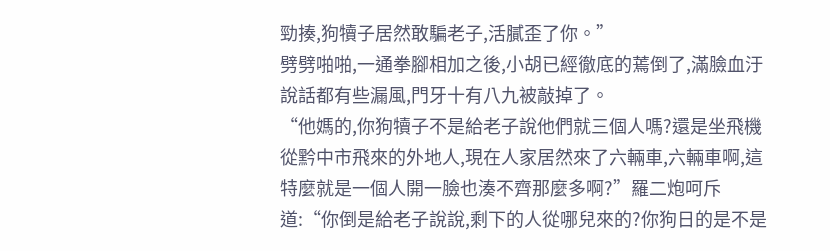勁揍,狗犢子居然敢騙老子,活膩歪了你。”
劈劈啪啪,一通拳腳相加之後,小胡已經徹底的蔫倒了,滿臉血汙說話都有些漏風,門牙十有八九被敲掉了。
“他媽的,你狗犢子不是給老子說他們就三個人嗎?還是坐飛機從黔中市飛來的外地人,現在人家居然來了六輛車,六輛車啊,這特麼就是一個人開一臉也湊不齊那麼多啊?”羅二炮呵斥道:“你倒是給老子說說,剩下的人從哪兒來的?你狗日的是不是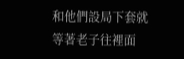和他們設局下套就等著老子往裡面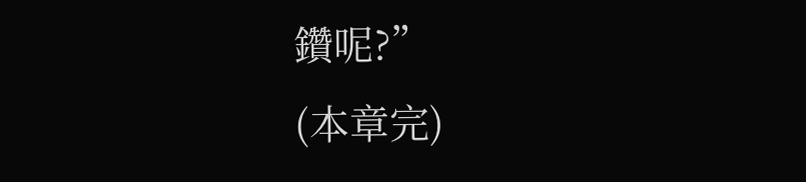鑽呢?”
(本章完)